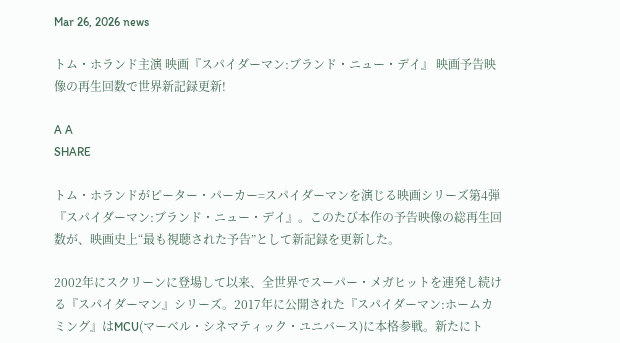Mar 26, 2026 news

トム・ホランド主演 映画『スパイダーマン:ブランド・ニュー・デイ』 映画予告映像の再生回数で世界新記録更新!

A A
SHARE

トム・ホランドがピーター・パーカー=スパイダーマンを演じる映画シリーズ第4弾『スパイダーマン:ブランド・ニュー・デイ』。このたび本作の予告映像の総再生回数が、映画史上“最も視聴された予告”として新記録を更新した。

2002年にスクリーンに登場して以来、全世界でスーパー・メガヒットを連発し続ける『スパイダーマン』シリーズ。2017年に公開された『スパイダーマン:ホームカミング』はMCU(マーベル・シネマティック・ユニバース)に本格参戦。新たにト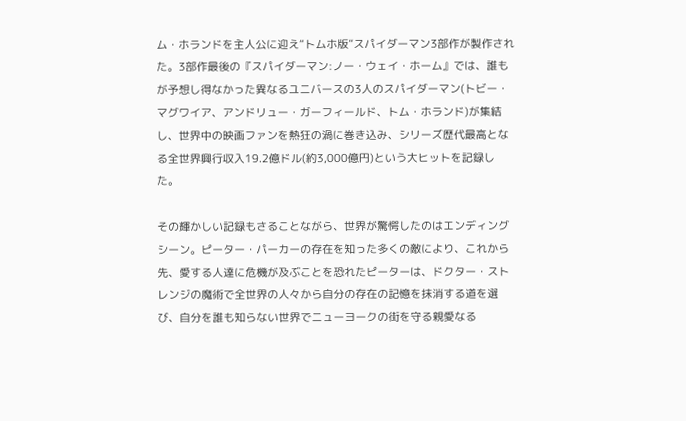ム・ホランドを主人公に迎え“トムホ版”スパイダーマン3部作が製作された。3部作最後の『スパイダーマン:ノー・ウェイ・ホーム』では、誰もが予想し得なかった異なるユニバースの3人のスパイダーマン(トビー・マグワイア、アンドリュー・ガーフィールド、トム・ホランド)が集結し、世界中の映画ファンを熱狂の渦に巻き込み、シリーズ歴代最高となる全世界興行収入19.2億ドル(約3,000億円)という大ヒットを記録した。

その輝かしい記録もさることながら、世界が驚愕したのはエンディングシーン。ピーター・パーカーの存在を知った多くの敵により、これから先、愛する人達に危機が及ぶことを恐れたピーターは、ドクター・ストレンジの魔術で全世界の人々から自分の存在の記憶を抹消する道を選び、自分を誰も知らない世界でニューヨークの街を守る親愛なる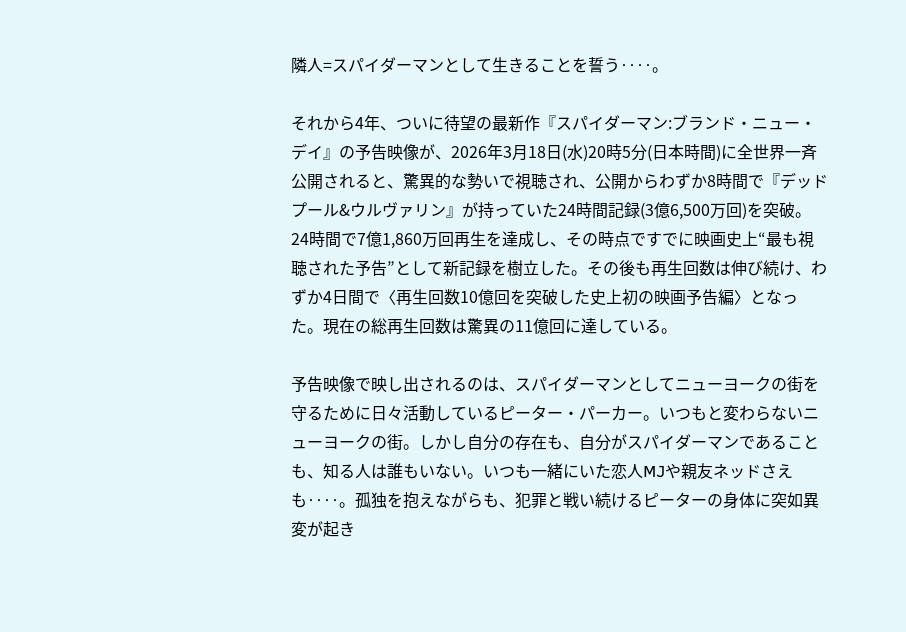隣人=スパイダーマンとして生きることを誓う‥‥。

それから4年、ついに待望の最新作『スパイダーマン:ブランド・ニュー・デイ』の予告映像が、2026年3月18日(水)20時5分(日本時間)に全世界一斉公開されると、驚異的な勢いで視聴され、公開からわずか8時間で『デッドプール&ウルヴァリン』が持っていた24時間記録(3億6,500万回)を突破。24時間で7億1,860万回再生を達成し、その時点ですでに映画史上“最も視聴された予告”として新記録を樹立した。その後も再生回数は伸び続け、わずか4日間で〈再生回数10億回を突破した史上初の映画予告編〉となった。現在の総再生回数は驚異の11億回に達している。

予告映像で映し出されるのは、スパイダーマンとしてニューヨークの街を守るために日々活動しているピーター・パーカー。いつもと変わらないニューヨークの街。しかし自分の存在も、自分がスパイダーマンであることも、知る人は誰もいない。いつも一緒にいた恋人MJや親友ネッドさえも‥‥。孤独を抱えながらも、犯罪と戦い続けるピーターの身体に突如異変が起き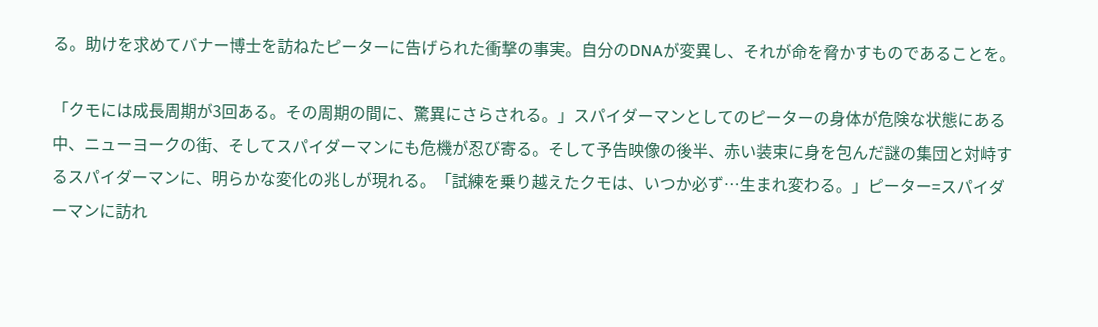る。助けを求めてバナー博士を訪ねたピーターに告げられた衝撃の事実。自分のDNAが変異し、それが命を脅かすものであることを。

「クモには成長周期が3回ある。その周期の間に、驚異にさらされる。」スパイダーマンとしてのピーターの身体が危険な状態にある中、ニューヨークの街、そしてスパイダーマンにも危機が忍び寄る。そして予告映像の後半、赤い装束に身を包んだ謎の集団と対峙するスパイダーマンに、明らかな変化の兆しが現れる。「試練を乗り越えたクモは、いつか必ず…生まれ変わる。」ピーター=スパイダーマンに訪れ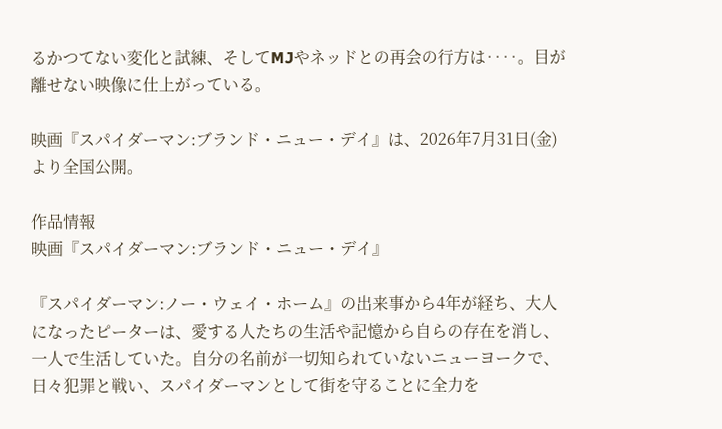るかつてない変化と試練、そしてMJやネッドとの再会の行方は‥‥。目が離せない映像に仕上がっている。

映画『スパイダーマン:ブランド・ニュー・デイ』は、2026年7月31日(金)より全国公開。

作品情報
映画『スパイダーマン:ブランド・ニュー・デイ』

『スパイダーマン:ノー・ウェイ・ホーム』の出来事から4年が経ち、大人になったピーターは、愛する人たちの生活や記憶から自らの存在を消し、一人で生活していた。自分の名前が一切知られていないニューヨークで、日々犯罪と戦い、スパイダーマンとして街を守ることに全力を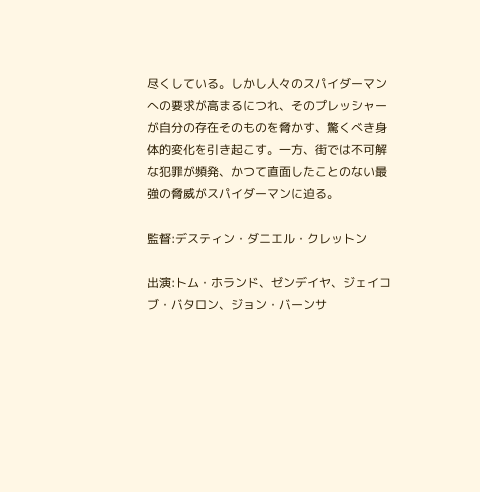尽くしている。しかし人々のスパイダーマンへの要求が高まるにつれ、そのプレッシャーが自分の存在そのものを脅かす、驚くべき身体的変化を引き起こす。一方、街では不可解な犯罪が頻発、かつて直面したことのない最強の脅威がスパイダーマンに迫る。

監督:デスティン・ダニエル・クレットン

出演:トム・ホランド、ゼンデイヤ、ジェイコブ・バタロン、ジョン・バーンサ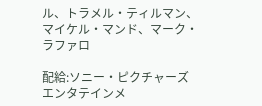ル、トラメル・ティルマン、マイケル・マンド、マーク・ラファロ

配給:ソニー・ピクチャーズ エンタテインメ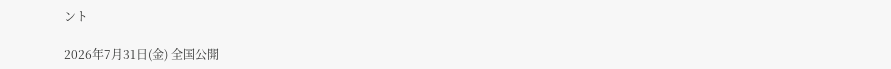ント

2026年7月31日(金) 全国公開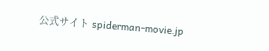公式サイト spiderman-movie.jp